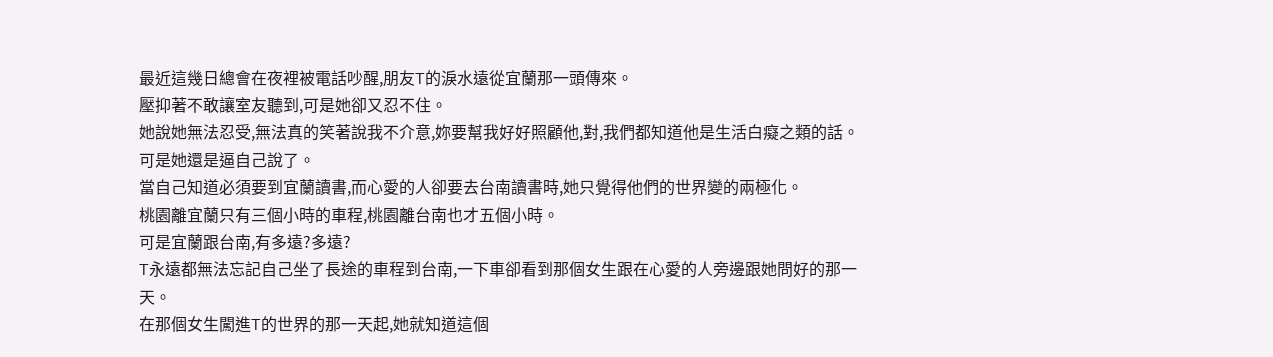最近這幾日總會在夜裡被電話吵醒,朋友T的淚水遠從宜蘭那一頭傳來。
壓抑著不敢讓室友聽到,可是她卻又忍不住。
她說她無法忍受,無法真的笑著說我不介意,妳要幫我好好照顧他,對,我們都知道他是生活白癡之類的話。
可是她還是逼自己說了。
當自己知道必須要到宜蘭讀書,而心愛的人卻要去台南讀書時,她只覺得他們的世界變的兩極化。
桃園離宜蘭只有三個小時的車程,桃園離台南也才五個小時。
可是宜蘭跟台南,有多遠?多遠?
T永遠都無法忘記自己坐了長途的車程到台南,一下車卻看到那個女生跟在心愛的人旁邊跟她問好的那一天。
在那個女生闖進T的世界的那一天起,她就知道這個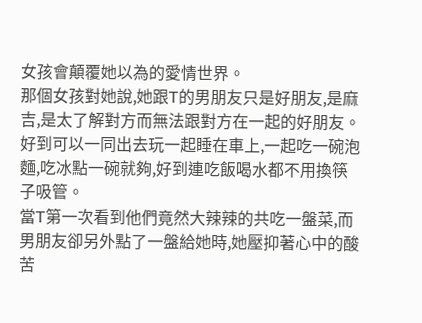女孩會顛覆她以為的愛情世界。
那個女孩對她說,她跟T的男朋友只是好朋友,是麻吉,是太了解對方而無法跟對方在一起的好朋友。
好到可以一同出去玩一起睡在車上,一起吃一碗泡麵,吃冰點一碗就夠,好到連吃飯喝水都不用換筷子吸管。
當T第一次看到他們竟然大辣辣的共吃一盤菜,而男朋友卻另外點了一盤給她時,她壓抑著心中的酸苦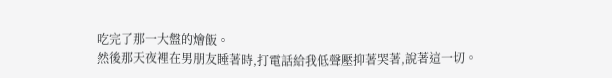吃完了那一大盤的燴飯。
然後那天夜裡在男朋友睡著時,打電話給我低聲壓抑著哭著,說著這一切。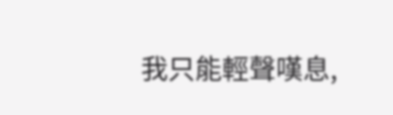我只能輕聲嘆息,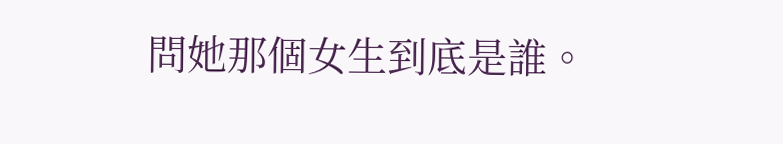問她那個女生到底是誰。